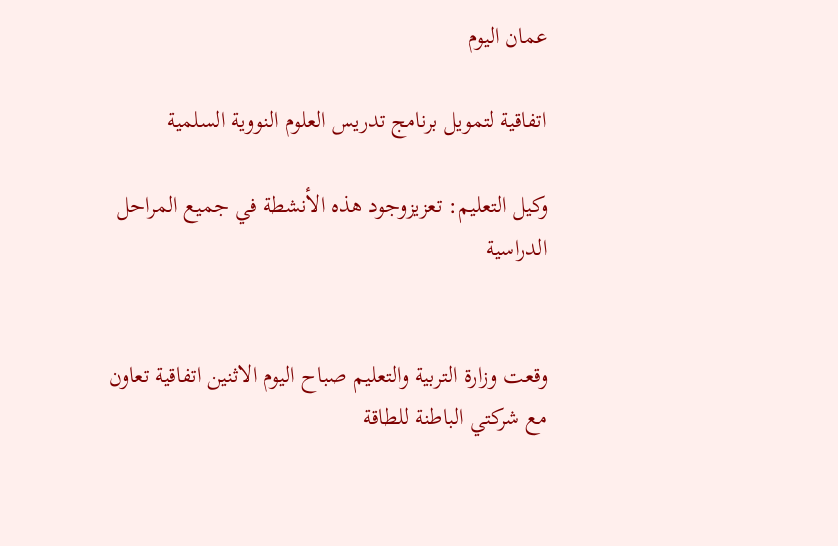عمان اليوم

اتفاقية لتمويل برنامج تدريس العلوم النووية السلمية

وكيل التعليم: تعزيزوجود هذه الأنشطة في جميع المراحل الدراسية


وقعت وزارة التربية والتعليم صباح اليوم الاثنين اتفاقية تعاون مع شركتي الباطنة للطاقة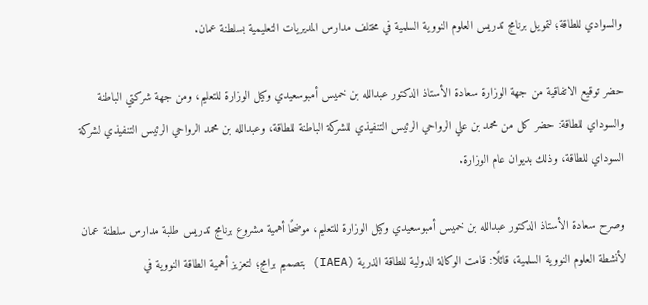والسوادي للطاقة؛ لتمويل برنامج تدريس العلوم النووية السلمية في مختلف مدارس المديريات التعليمية بسلطنة عمان.

حضر توقيع الاتفاقية من جهة الوزارة سعادة الأستاذ الدكتور عبدالله بن خميس أمبوسعيدي وكيل الوزارة للتعليم، ومن جهة شركتي الباطنة والسوداي للطاقة: حضر كل من محمد بن علي الرواحي الرئيس التنفيذي للشركة الباطنة للطاقة، وعبدالله بن محمد الرواحي الرئيس التنفيذي لشركة السوداي للطاقة، وذلك بديوان عام الوزارة.

وصرح سعادة الأستاذ الدكتور عبدالله بن خميس أمبوسعيدي وكيل الوزارة للتعليم، موضحًا أهمية مشروع برنامج تدريس طلبة مدارس سلطنة عمان لأنشطة العلوم النووية السلمية، قائلًا: قامت الوكالة الدولية للطاقة الذرية (IAEA) بتصميم برامج؛ لتعزيز أهمية الطاقة النووية في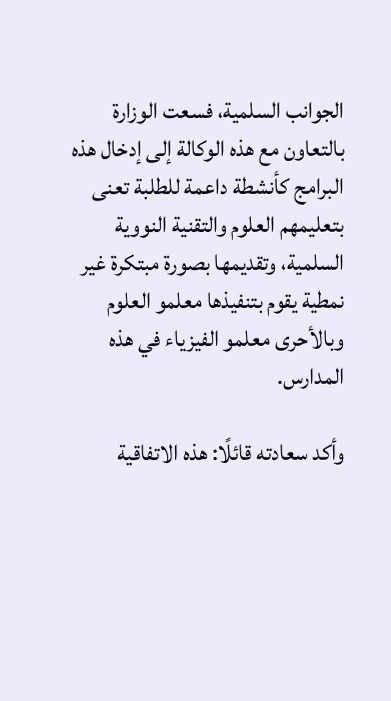الجوانب السلمية، فسعت الوزارة بالتعاون مع هذه الوكالة إلى إدخال هذه البرامج كأنشطة داعمة للطلبة تعنى بتعليمهم العلوم والتقنية النووية السلمية، وتقديمها بصورة مبتكرة غير نمطية يقوم بتنفيذها معلمو العلوم وبالأحرى معلمو الفيزياء في هذه المدارس.

وأكد سعادته قائلًا: هذه الاتفاقية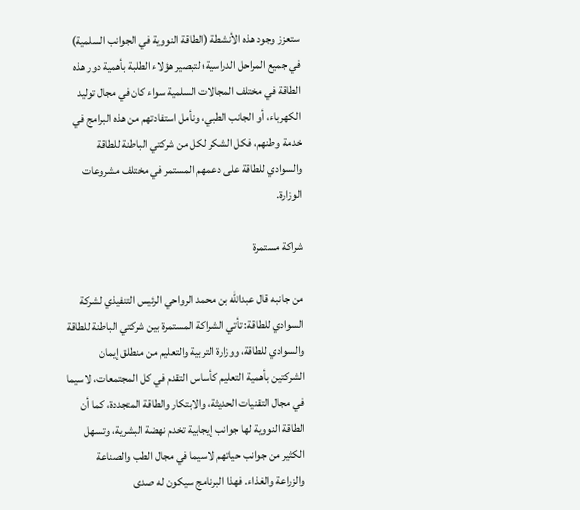ستعزز وجود هذه الأنشطة (الطاقة النووية في الجوانب السلمية) في جميع المراحل الدراسية؛ لتبصير هؤلاء الطلبة بأهمية دور هذه الطاقة في مختلف المجالات السلمية سواء كان في مجال توليد الكهرباء، أو الجانب الطبي، ونأمل استفادتهم من هذه البرامج في خدمة وطنهم، فكل الشكر لكل من شركتي الباطنة للطاقة والسوادي للطاقة على دعمهم المستمر في مختلف مشروعات الوزارة.

شراكة مستمرة

من جانبه قال عبدالله بن محمد الرواحي الرئيس التنفيذي لشركة السوادي للطاقة: تأتي الشراكة المستمرة بين شركتي الباطنة للطاقة والسوادي للطاقة، ووزارة التربية والتعليم من منطلق إيمان الشركتين بأهمية التعليم كأساس التقدم في كل المجتمعات، لاسيما في مجال التقنيات الحديثة، والابتكار والطاقة المتجددة، كما أن الطاقة النووية لها جوانب إيجابية تخدم نهضة البشرية، وتسهل الكثير من جوانب حياتهم لاسيما في مجال الطب والصناعة والزراعة والغذاء. فهذا البرنامج سيكون له صدى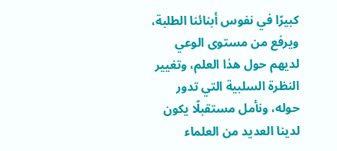كبيرًا في نفوس أبنائنا الطلبة، ويرفع من مستوى الوعي لديهم حول هذا العلم، وتغيير النظرة السلبية التي تدور حوله، ونأمل مستقبلًا يكون لدينا العديد من العلماء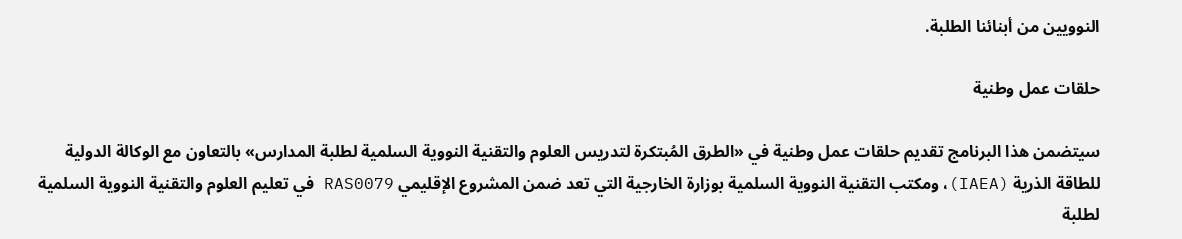النوويين من أبنائنا الطلبة.

حلقات عمل وطنية

سيتضمن هذا البرنامج تقديم حلقات عمل وطنية في «الطرق المُبتكرة لتدريس العلوم والتقنية النووية السلمية لطلبة المدارس» بالتعاون مع الوكالة الدولية للطاقة الذرية (IAEA)، ومكتب التقنية النووية السلمية بوزارة الخارجية التي تعد ضمن المشروع الإقليمي RAS0079 في تعليم العلوم والتقنية النووية السلمية لطلبة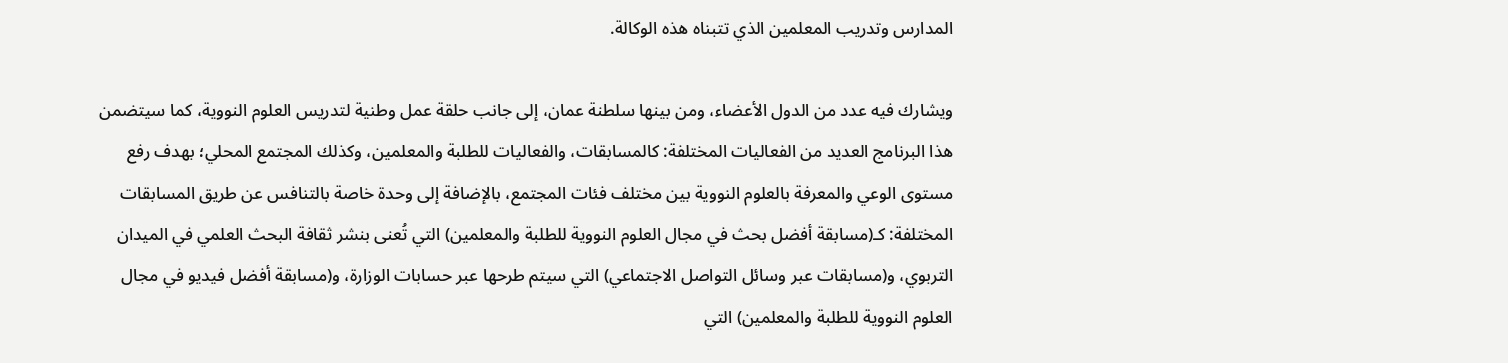المدارس وتدريب المعلمين الذي تتبناه هذه الوكالة.

ويشارك فيه عدد من الدول الأعضاء، ومن بينها سلطنة عمان، إلى جانب حلقة عمل وطنية لتدريس العلوم النووية، كما سيتضمن هذا البرنامج العديد من الفعاليات المختلفة: كالمسابقات، والفعاليات للطلبة والمعلمين، وكذلك المجتمع المحلي؛ بهدف رفع مستوى الوعي والمعرفة بالعلوم النووية بين مختلف فئات المجتمع، بالإضافة إلى وحدة خاصة بالتنافس عن طريق المسابقات المختلفة: كـ(مسابقة أفضل بحث في مجال العلوم النووية للطلبة والمعلمين) التي تُعنى بنشر ثقافة البحث العلمي في الميدان التربوي، و(مسابقات عبر وسائل التواصل الاجتماعي) التي سيتم طرحها عبر حسابات الوزارة، و(مسابقة أفضل فيديو في مجال العلوم النووية للطلبة والمعلمين) التي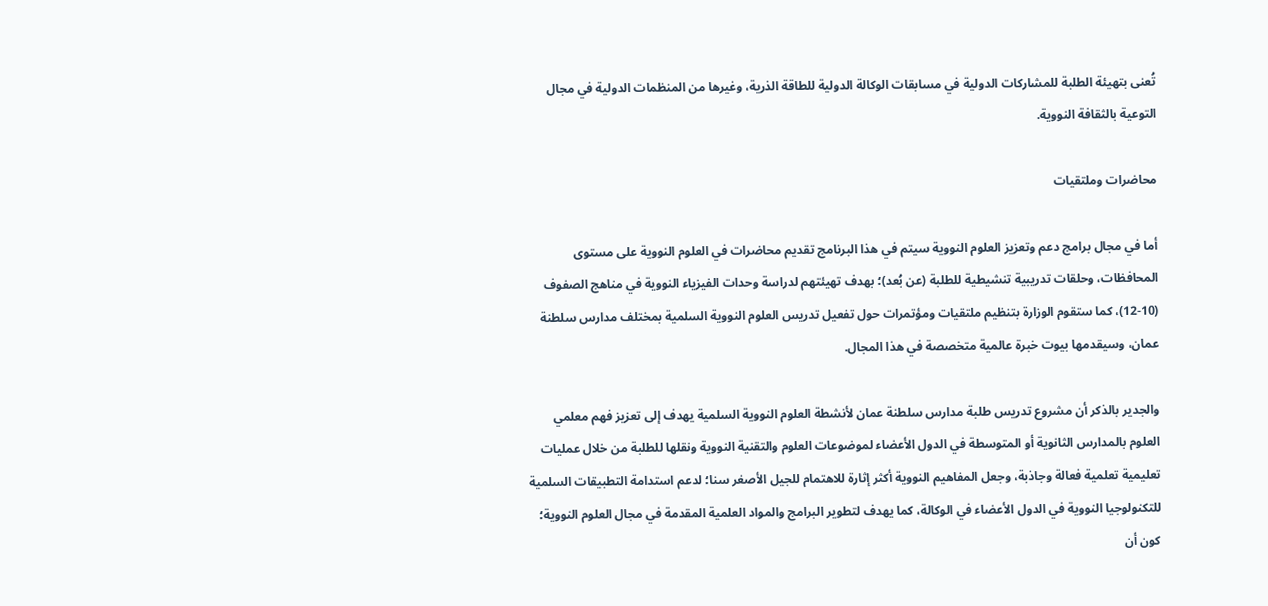تُعنى بتهيئة الطلبة للمشاركات الدولية في مسابقات الوكالة الدولية للطاقة الذرية، وغيرها من المنظمات الدولية في مجال التوعية بالثقافة النووية.

محاضرات وملتقيات

أما في مجال برامج دعم وتعزيز العلوم النووية سيتم في هذا البرنامج تقديم محاضرات في العلوم النووية على مستوى المحافظات، وحلقات تدريبية تنشيطية للطلبة (عن بُعد)؛ بهدف تهيئتهم لدراسة وحدات الفيزياء النووية في مناهج الصفوف (10-12)، كما ستقوم الوزارة بتنظيم ملتقيات ومؤتمرات حول تفعيل تدريس العلوم النووية السلمية بمختلف مدارس سلطنة عمان، وسيقدمها بيوت خبرة عالمية متخصصة في هذا المجال.

والجدير بالذكر أن مشروع تدريس طلبة مدارس سلطنة عمان لأنشطة العلوم النووية السلمية يهدف إلى تعزيز فهم معلمي العلوم بالمدارس الثانوية أو المتوسطة في الدول الأعضاء لموضوعات العلوم والتقنية النووية ونقلها للطلبة من خلال عمليات تعليمية تعلمية فعالة وجاذبة، وجعل المفاهيم النووية أكثر إثارة للاهتمام للجيل الأصغر سنا؛ لدعم استدامة التطبيقات السلمية للتكنولوجيا النووية في الدول الأعضاء في الوكالة، كما يهدف لتطوير البرامج والمواد العلمية المقدمة في مجال العلوم النووية؛ كون أن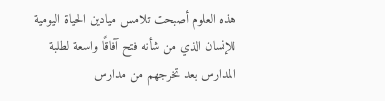هذه العلوم أصبحت تلامس ميادين الحياة اليومية للإنسان الذي من شأنه فتح آفاقًا واسعة لطلبة المدارس بعد تخرجهم من مدارس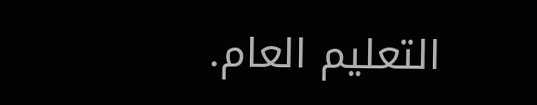التعليم العام.